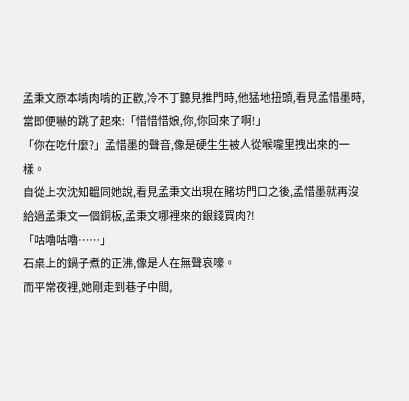孟秉文原本啃肉啃的正歡,冷不丁聽見推門時,他猛地扭頭,看見孟惜墨時,當即便嚇的跳了起來:「惜惜惜娘,你,你回來了啊!」
「你在吃什麼?」孟惜墨的聲音,像是硬生生被人從喉嚨里拽出來的一樣。
自從上次沈知韞同她說,看見孟秉文出現在賭坊門口之後,孟惜墨就再沒給過孟秉文一個銅板,孟秉文哪裡來的銀錢買肉?!
「咕嚕咕嚕……」
石桌上的鍋子煮的正沸,像是人在無聲哀嚎。
而平常夜裡,她剛走到巷子中間,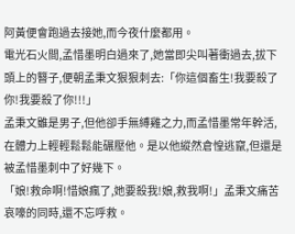阿黃便會跑過去接她,而今夜什麼都用。
電光石火間,孟惜墨明白過來了,她當即尖叫著衝過去,拔下頭上的簪子,便朝孟秉文狠狠刺去:「你這個畜生!我要殺了你!我要殺了你!!!」
孟秉文雖是男子,但他卻手無縛雞之力,而孟惜墨常年幹活,在體力上輕輕鬆鬆能碾壓他。是以他縱然倉惶逃竄,但還是被孟惜墨刺中了好幾下。
「娘!救命啊!惜娘瘋了,她要殺我!娘,救我啊!」孟秉文痛苦哀嚎的同時,還不忘呼救。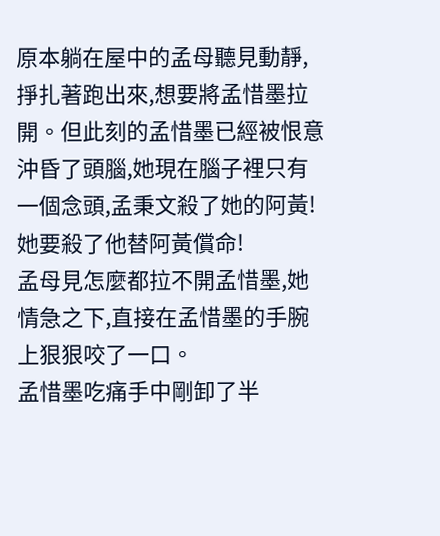原本躺在屋中的孟母聽見動靜,掙扎著跑出來,想要將孟惜墨拉開。但此刻的孟惜墨已經被恨意沖昏了頭腦,她現在腦子裡只有一個念頭,孟秉文殺了她的阿黃!她要殺了他替阿黃償命!
孟母見怎麼都拉不開孟惜墨,她情急之下,直接在孟惜墨的手腕上狠狠咬了一口。
孟惜墨吃痛手中剛卸了半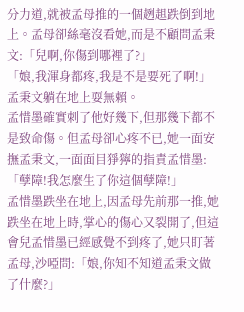分力道,就被孟母推的一個趔趄跌倒到地上。孟母卻絲毫沒看她,而是不顧問孟秉文:「兒啊,你傷到哪裡了?」
「娘,我渾身都疼,我是不是要死了啊!」孟秉文躺在地上耍無賴。
孟惜墨確實刺了他好幾下,但那幾下都不是致命傷。但孟母卻心疼不已,她一面安撫孟秉文,一面面目猙獰的指責孟惜墨:「孽障!我怎麼生了你這個孽障!」
孟惜墨跌坐在地上,因孟母先前那一推,她跌坐在地上時,掌心的傷心又裂開了,但這會兒孟惜墨已經感覺不到疼了,她只盯著孟母,沙啞問:「娘,你知不知道孟秉文做了什麼?」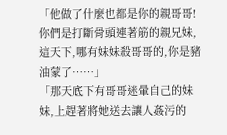「他做了什麼也都是你的親哥哥!你們是打斷骨頭連著筋的親兄妹,這天下,哪有妹妹殺哥哥的,你是豬油蒙了……」
「那天底下有哥哥迷暈自己的妹妹,上趕著將她送去讓人姦污的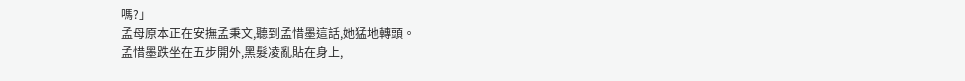嗎?」
孟母原本正在安撫孟秉文,聽到孟惜墨這話,她猛地轉頭。
孟惜墨跌坐在五步開外,黑髮凌亂貼在身上,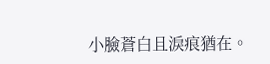小臉蒼白且淚痕猶在。